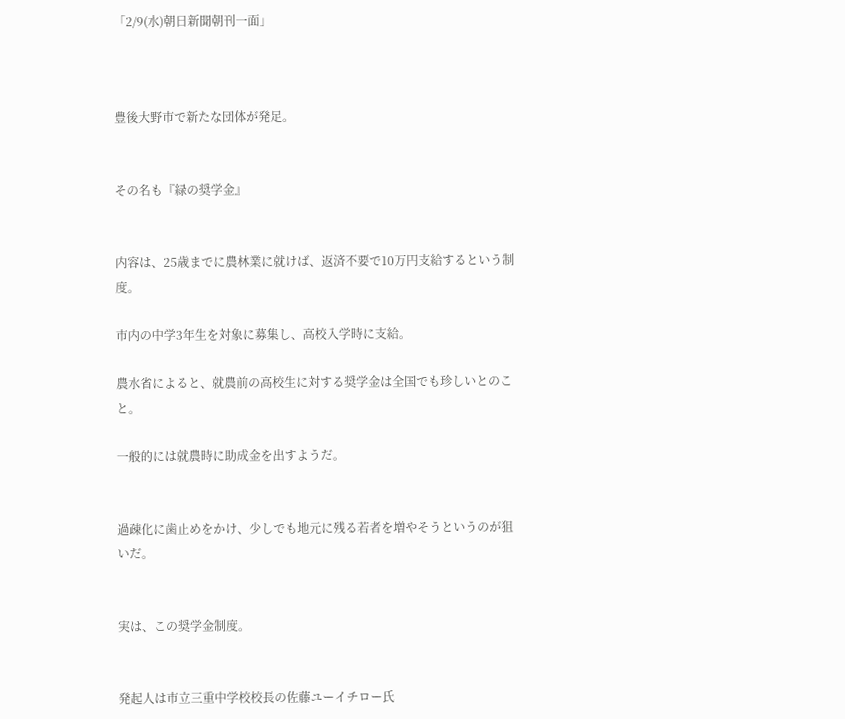「2/9(水)朝日新聞朝刊一面」



豊後大野市で新たな団体が発足。


その名も『緑の奨学金』


内容は、25歳までに農林業に就けば、返済不要で10万円支給するという制度。

市内の中学3年生を対象に募集し、高校入学時に支給。

農水省によると、就農前の高校生に対する奨学金は全国でも珍しいとのこと。

一般的には就農時に助成金を出すようだ。


過疎化に歯止めをかけ、少しでも地元に残る若者を増やそうというのが狙いだ。


実は、この奨学金制度。


発起人は市立三重中学校校長の佐藤ユーイチロー氏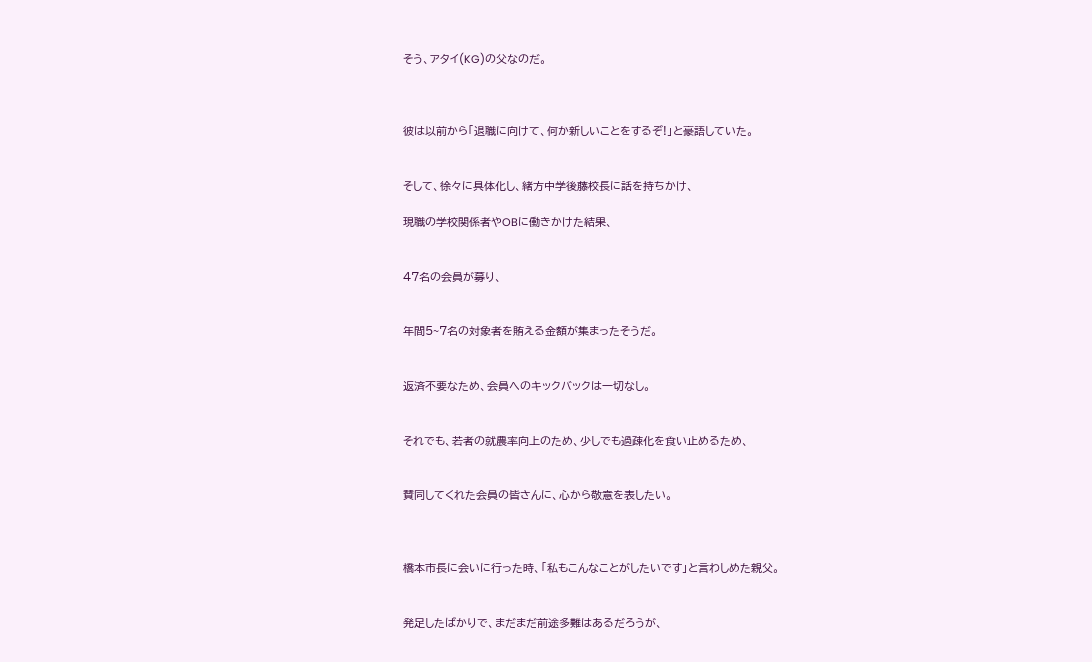そう、アタイ(KG)の父なのだ。



彼は以前から「退職に向けて、何か新しいことをするぞ!」と豪語していた。


そして、徐々に具体化し、緒方中学後藤校長に話を持ちかけ、

現職の学校関係者やOBに働きかけた結果、


47名の会員が募り、


年間5~7名の対象者を賄える金額が集まったそうだ。


返済不要なため、会員へのキックバックは一切なし。


それでも、若者の就農率向上のため、少しでも過疎化を食い止めるため、


賛同してくれた会員の皆さんに、心から敬意を表したい。



橋本市長に会いに行った時、「私もこんなことがしたいです」と言わしめた親父。


発足したばかりで、まだまだ前途多難はあるだろうが、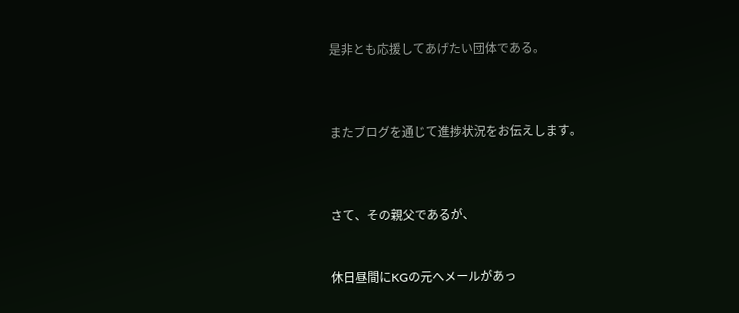是非とも応援してあげたい団体である。



またブログを通じて進捗状況をお伝えします。



さて、その親父であるが、


休日昼間にKGの元へメールがあっ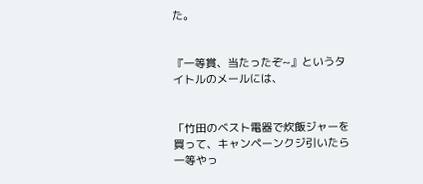た。


『一等賞、当たったぞ~』というタイトルのメールには、


「竹田のベスト電器で炊飯ジャーを買って、キャンペーンクジ引いたら一等やっ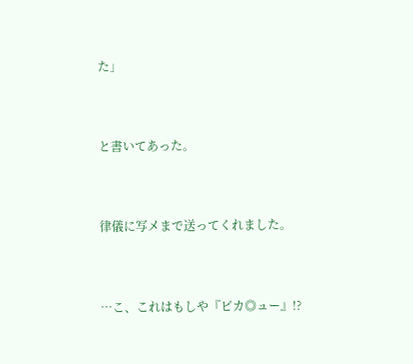た」


と書いてあった。


律儀に写メまで送ってくれました。


…こ、これはもしや『ピカ◎ュー』!?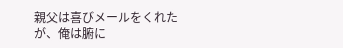親父は喜びメールをくれたが、俺は腑に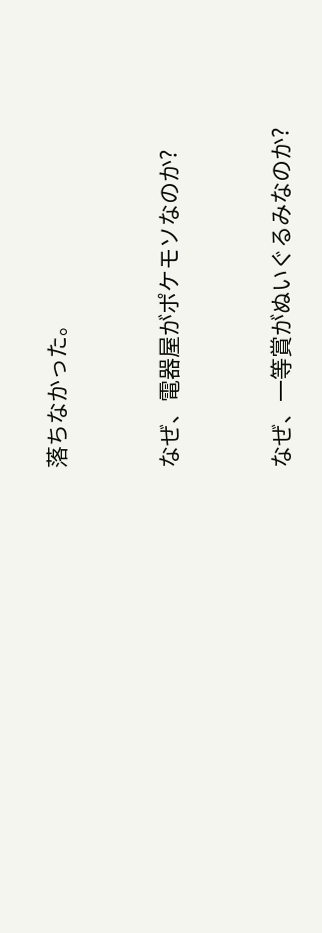落ちなかった。


なぜ、電器屋がポケモソなのか?


なぜ、一等賞がぬいぐるみなのか?